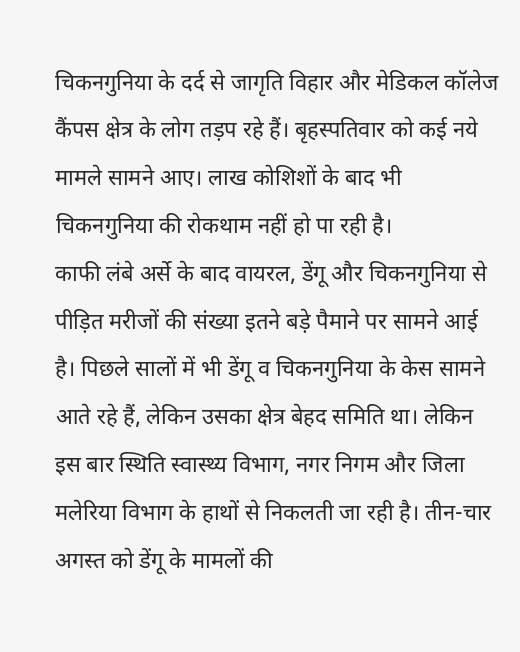चिकनगुनिया के दर्द से जागृति विहार और मेडिकल कॉलेज कैंपस क्षेत्र के लोग तड़प रहे हैं। बृहस्पतिवार को कई नये मामले सामने आए। लाख कोशिशों के बाद भी चिकनगुनिया की रोकथाम नहीं हो पा रही है।
काफी लंबे अर्से के बाद वायरल, डेंगू और चिकनगुनिया से पीड़ित मरीजों की संख्या इतने बड़े पैमाने पर सामने आई है। पिछले सालों में भी डेंगू व चिकनगुनिया के केस सामने आते रहे हैं, लेकिन उसका क्षेत्र बेहद समिति था। लेकिन इस बार स्थिति स्वास्थ्य विभाग, नगर निगम और जिला मलेरिया विभाग के हाथों से निकलती जा रही है। तीन-चार अगस्त को डेंगू के मामलों की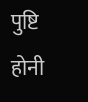पुष्टि होनी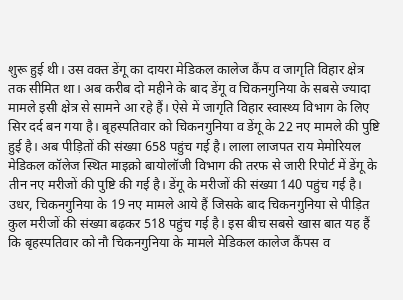शुरू हुई थी। उस वक्त डेंगू का दायरा मेडिकल कालेज कैंप व जागृति विहार क्षेत्र तक सीमित था। अब करीब दो महीने के बाद डेंगू व चिकनगुनिया के सबसे ज्यादा मामले इसी क्षेत्र से सामने आ रहे हैं। ऐसे में जागृति विहार स्वास्थ्य विभाग के लिए सिर दर्द बन गया है। बृहस्पतिवार को चिकनगुनिया व डेंगू के 22 नए मामले की पुष्टि हुई है। अब पीड़ितों की संख्या 658 पहुंच गई है। लाला लाजपत राय मेमोरियल मेडिकल कॉलेज स्थित माइक्रो बायोलॉजी विभाग की तरफ से जारी रिपोर्ट में डेंगू के तीन नए मरीजों की पुष्टि की गई है। डेंगू के मरीजों की संख्या 140 पहुंच गई है। उधर, चिकनगुनिया के 19 नए मामले आये हैं जिसके बाद चिकनगुनिया से पीड़ित कुल मरीजों की संख्या बढ़कर 518 पहुंच गई है। इस बीच सबसे खास बात यह हैं कि बृहस्पतिवार को नौ चिकनगुनिया के मामले मेडिकल कालेज कैंपस व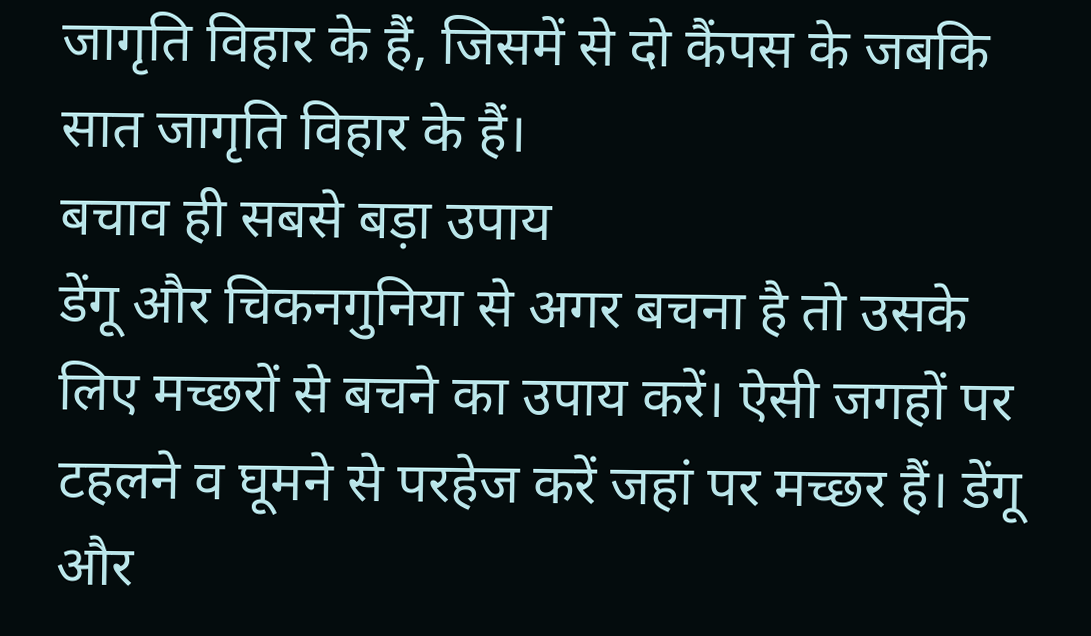जागृति विहार के हैं, जिसमें से दो कैंपस के जबकि सात जागृति विहार के हैं।
बचाव ही सबसे बड़ा उपाय
डेंगू और चिकनगुनिया से अगर बचना है तो उसके लिए मच्छरों से बचने का उपाय करें। ऐसी जगहों पर टहलने व घूमने से परहेज करें जहां पर मच्छर हैं। डेंगू और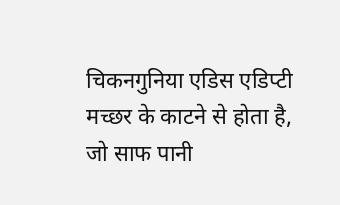चिकनगुनिया एडिस एडिप्टी मच्छर के काटने से होता है, जो साफ पानी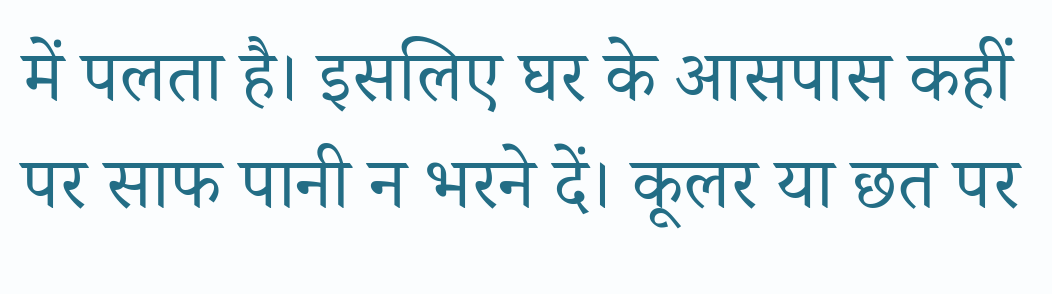में पलता है। इसलिए घर के आसपास कहीं पर साफ पानी न भरने दें। कूलर या छत पर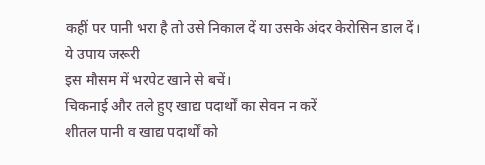कहीं पर पानी भरा है तो उसे निकाल दें या उसके अंदर केरोसिन डाल दें।
ये उपाय जरूरी
इस मौसम में भरपेट खाने से बचें।
चिकनाई और तले हुए खाद्य पदार्थों का सेवन न करें
शीतल पानी व खाद्य पदार्थों को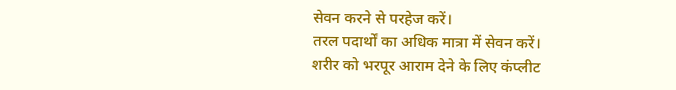सेवन करने से परहेज करें।
तरल पदार्थों का अधिक मात्रा में सेवन करें।
शरीर को भरपूर आराम देने के लिए कंप्लीट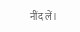नींद लें।